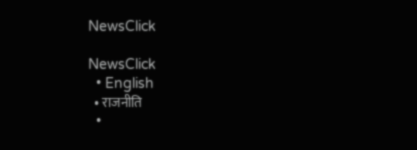NewsClick

NewsClick
  • English
  • राजनीति
  •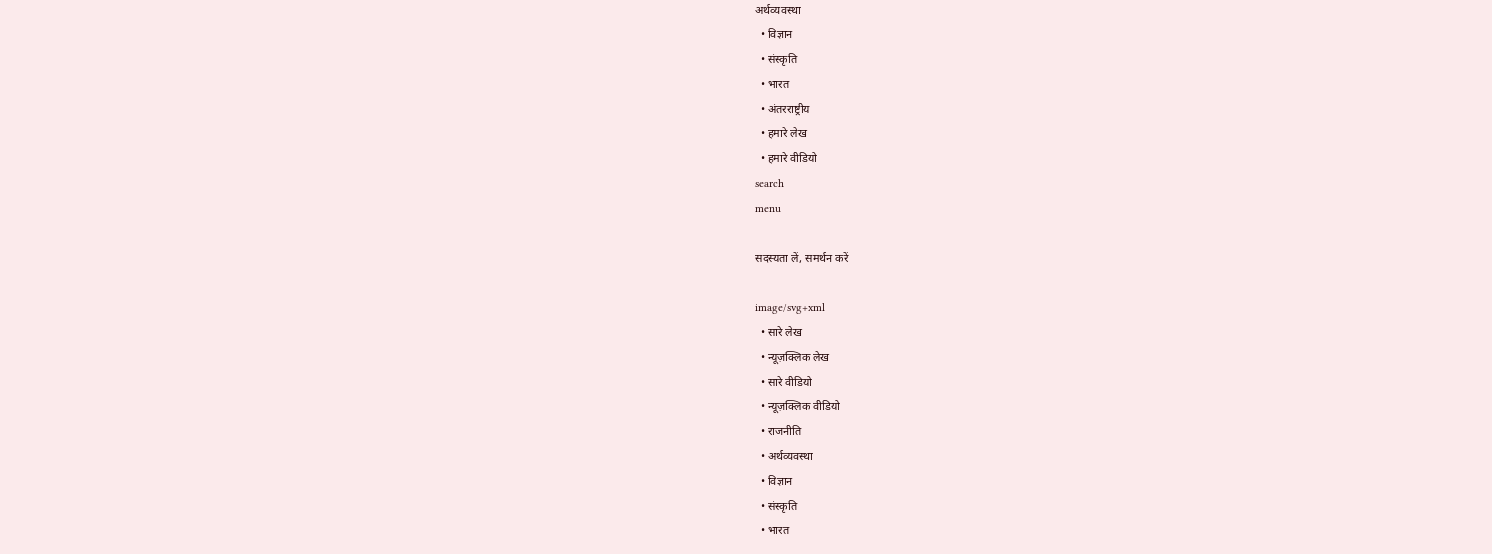अर्थव्यवस्था
  • विज्ञान
  • संस्कृति
  • भारत
  • अंतरराष्ट्रीय
  • हमारे लेख
  • हमारे वीडियो
search
menu

सदस्यता लें, समर्थन करें

image/svg+xml
  • सारे लेख
  • न्यूज़क्लिक लेख
  • सारे वीडियो
  • न्यूज़क्लिक वीडियो
  • राजनीति
  • अर्थव्यवस्था
  • विज्ञान
  • संस्कृति
  • भारत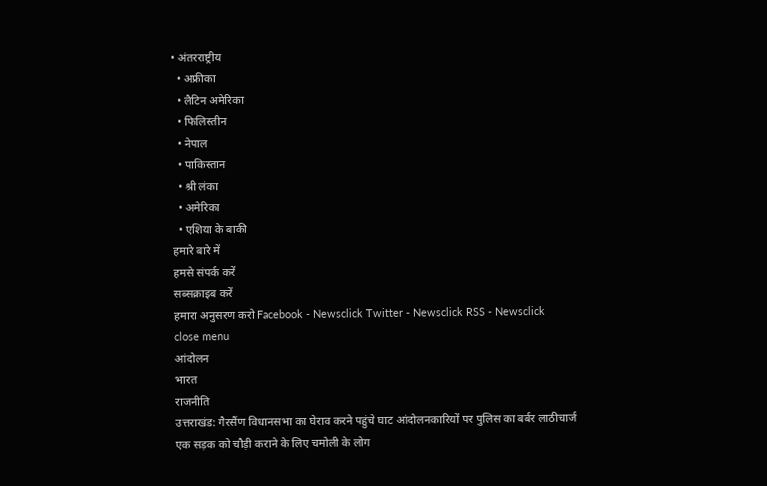• अंतरराष्ट्रीय
  • अफ्रीका
  • लैटिन अमेरिका
  • फिलिस्तीन
  • नेपाल
  • पाकिस्तान
  • श्री लंका
  • अमेरिका
  • एशिया के बाकी
हमारे बारे में
हमसे संपर्क करें
सब्सक्राइब करें
हमारा अनुसरण करो Facebook - Newsclick Twitter - Newsclick RSS - Newsclick
close menu
आंदोलन
भारत
राजनीति
उत्तराखंड: गैरसैंण विधानसभा का घेराव करने पहुंचे घाट आंदोलनकारियों पर पुलिस का बर्बर लाठीचार्ज
एक सड़क को चौड़ी कराने के लिए चमोली के लोग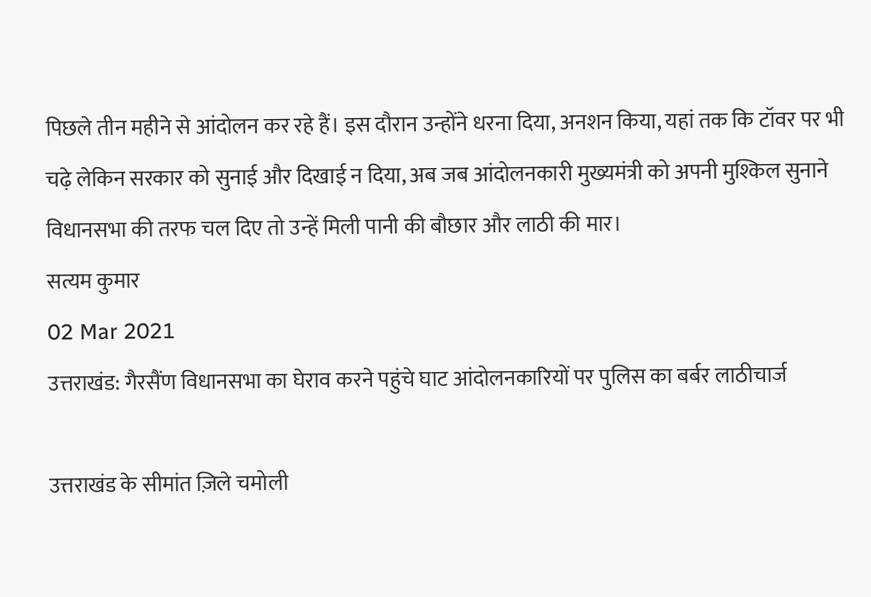पिछले तीन महीने से आंदोलन कर रहे हैं। इस दौरान उन्होंने धरना दिया, अनशन किया, यहां तक कि टॉवर पर भी चढ़े लेकिन सरकार को सुनाई और दिखाई न दिया, अब जब आंदोलनकारी मुख्यमंत्री को अपनी मुश्किल सुनाने विधानसभा की तरफ चल दिए तो उन्हें मिली पानी की बौछार और लाठी की मार।
सत्यम कुमार
02 Mar 2021
उत्तराखंड: गैरसैंण विधानसभा का घेराव करने पहुंचे घाट आंदोलनकारियों पर पुलिस का बर्बर लाठीचार्ज

उत्तराखंड के सीमांत ज़िले चमोली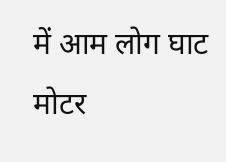में आम लोग घाट मोटर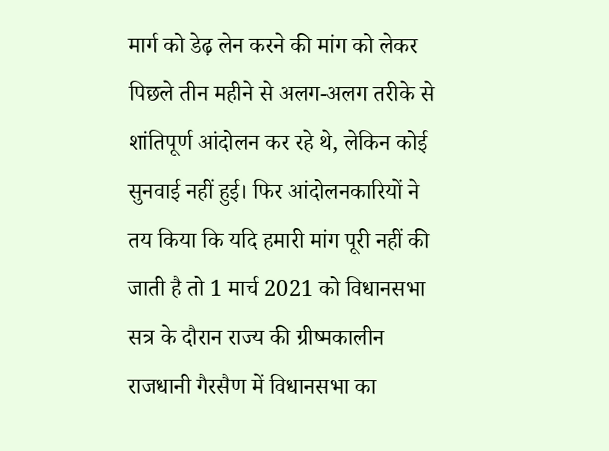मार्ग को डेढ़ लेन करने की मांग को लेकर पिछले तीन महीने से अलग-अलग तरीके से शांतिपूर्ण आंदोलन कर रहे थे, लेकिन कोई सुनवाई नहीं हुई। फिर आंदोलनकारियों ने तय किया कि यदि हमारी मांग पूरी नहीं की जाती है तो 1 मार्च 2021 को विधानसभा सत्र के दौरान राज्य की ग्रीष्मकालीन राजधानी गैरसैण में विधानसभा का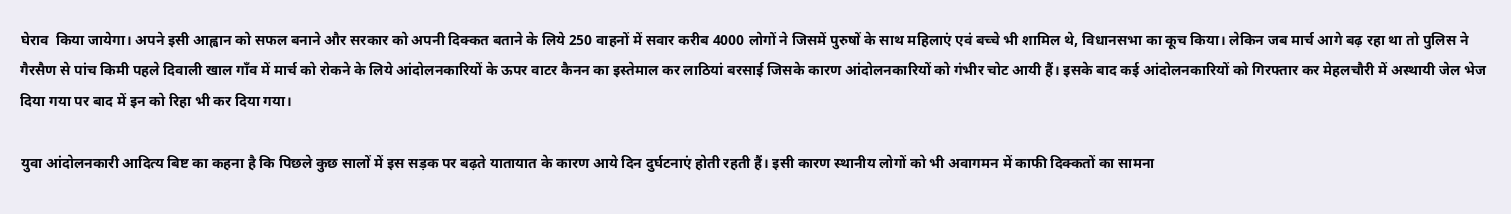घेराव  किया जायेगा। अपने इसी आह्वान को सफल बनाने और सरकार को अपनी दिक्कत बताने के लिये 250 वाहनों में सवार करीब 4000 लोगों ने जिसमें पुरुषों के साथ महिलाएं एवं बच्चे भी शामिल थे, विधानसभा का कूच किया। लेकिन जब मार्च आगे बढ़ रहा था तो पुलिस ने गैरसैण से पांच किमी पहले दिवाली खाल गाँव में मार्च को रोकने के लिये आंदोलनकारियों के ऊपर वाटर कैनन का इस्तेमाल कर लाठियां बरसाई जिसके कारण आंदोलनकारियों को गंभीर चोट आयी हैं। इसके बाद कई आंदोलनकारियों को गिरफ्तार कर मेहलचौरी में अस्थायी जेल भेज दिया गया पर बाद में इन को रिहा भी कर दिया गया।

युवा आंदोलनकारी आदित्य बिष्ट का कहना है कि पिछले कुछ सालों में इस सड़क पर बढ़ते यातायात के कारण आये दिन दुर्घटनाएं होती रहती हैं। इसी कारण स्थानीय लोगों को भी अवागमन में काफी दिक्कतों का सामना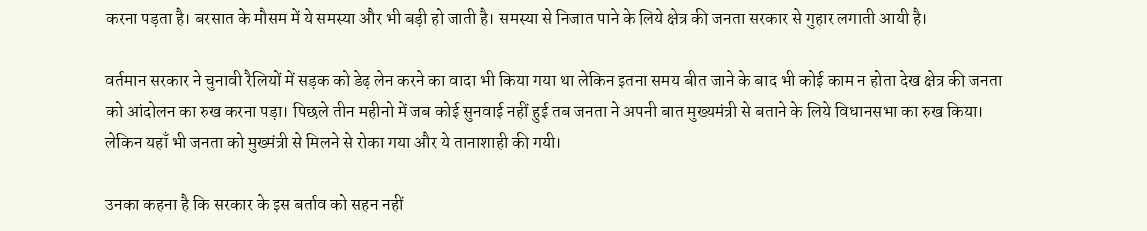करना पड़ता है। बरसात के मौसम में ये समस्या और भी बड़ी हो जाती है। समस्या से निजात पाने के लिये क्षेत्र की जनता सरकार से गुहार लगाती आयी है।

वर्तमान सरकार ने चुनावी रैलियों में सड़क को डेढ़ लेन करने का वादा भी किया गया था लेकिन इतना समय बीत जाने के बाद भी कोई काम न होता देख क्षेत्र की जनता को आंदोलन का रुख करना पड़ा। पिछले तीन महीनो में जब कोई सुनवाई नहीं हुई तब जनता ने अपनी बात मुख्यमंत्री से बताने के लिये विधानसभा का रुख किया। लेकिन यहाँ भी जनता को मुख्मंत्री से मिलने से रोका गया और ये तानाशाही की गयी।

उनका कहना है कि सरकार के इस बर्ताव को सहन नहीं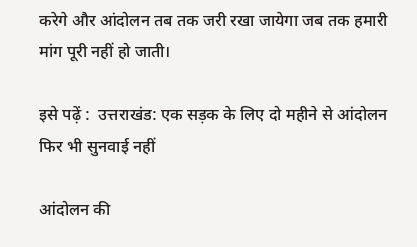करेगे और आंदोलन तब तक जरी रखा जायेगा जब तक हमारी मांग पूरी नहीं हो जाती।

इसे पढ़ें :  उत्तराखंड: एक सड़क के लिए दो महीने से आंदोलन फिर भी सुनवाई नहीं

आंदोलन की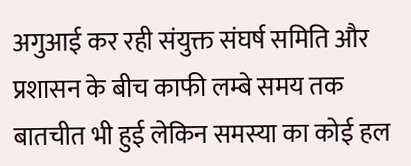अगुआई कर रही संयुक्त संघर्ष समिति और प्रशासन के बीच काफी लम्बे समय तक बातचीत भी हुई लेकिन समस्या का कोई हल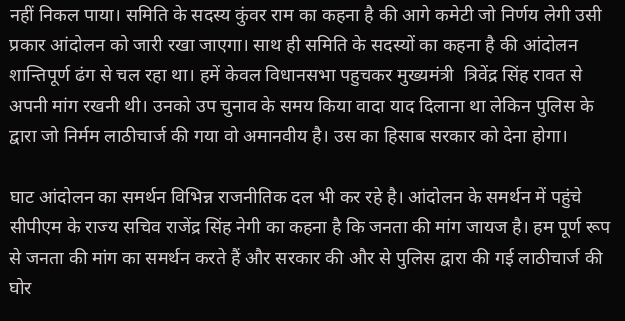नहीं निकल पाया। समिति के सदस्य कुंवर राम का कहना है की आगे कमेटी जो निर्णय लेगी उसी प्रकार आंदोलन को जारी रखा जाएगा। साथ ही समिति के सदस्यों का कहना है की आंदोलन शान्तिपूर्ण ढंग से चल रहा था। हमें केवल विधानसभा पहुचकर मुख्यमंत्री  त्रिवेंद्र सिंह रावत से अपनी मांग रखनी थी। उनको उप चुनाव के समय किया वादा याद दिलाना था लेकिन पुलिस के द्वारा जो निर्मम लाठीचार्ज की गया वो अमानवीय है। उस का हिसाब सरकार को देना होगा।

घाट आंदोलन का समर्थन विभिन्न राजनीतिक दल भी कर रहे है। आंदोलन के समर्थन में पहुंचे सीपीएम के राज्य सचिव राजेंद्र सिंह नेगी का कहना है कि जनता की मांग जायज है। हम पूर्ण रूप से जनता की मांग का समर्थन करते हैं और सरकार की और से पुलिस द्वारा की गई लाठीचार्ज की घोर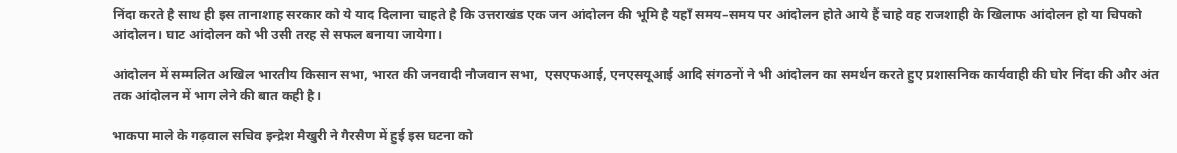निंदा करते है साथ ही इस तानाशाह सरकार को ये याद दिलाना चाहते है कि उत्तराखंड एक जन आंदोलन की भूमि है यहाँ समय–समय पर आंदोलन होते आये हैं चाहे वह राजशाही के खिलाफ आंदोलन हो या चिपको आंदोलन। घाट आंदोलन को भी उसी तरह से सफल बनाया जायेगा।

आंदोलन में सम्मलित अखिल भारतीय किसान सभा, भारत की जनवादी नौजवान सभा,  एसएफआई, एनएसयूआई आदि संगठनों ने भी आंदोलन का समर्थन करते हुए प्रशासनिक कार्यवाही की घोर निंदा की और अंत तक आंदोलन में भाग लेने की बात कही है।

भाकपा माले के गढ़वाल सचिव इन्द्रेश मैखुरी ने गैरसैण में हुई इस घटना को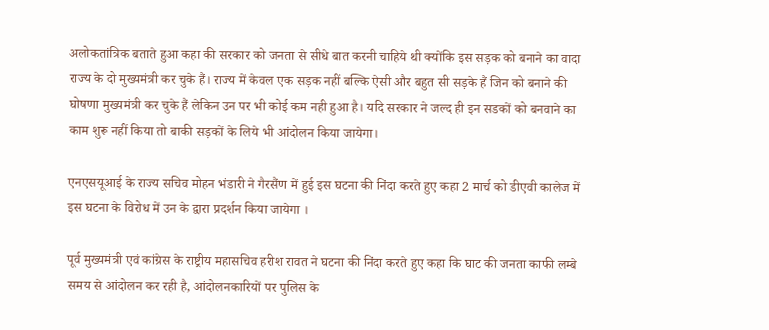अलोकतांत्रिक बताते हुआ कहा की सरकार को जनता से सीधे बात करनी चाहिये थी क्योंकि इस सड़क को बनाने का वादा राज्य के दो मुख्यमंत्री कर चुके हैं। राज्य में केवल एक सड़क नहीं बल्कि ऐसी और बहुत सी सड़के हैं जिन को बनाने की घोषणा मुख्यमंत्री कर चुके हैं लेकिन उन पर भी कोई कम नही हुआ है। यदि सरकार ने जल्द ही इन सडकों को बनवाने का काम शुरू नहीं किया तो बाकी सड़कों के लिये भी आंदोलन किया जायेगा।

एनएसयूआई के राज्य सचिव मोहन भंडारी ने गैरसैंण में हुई इस घटना की निंदा करते हुए कहा 2 मार्च को डीएवी कालेज में इस घटना के विरोध में उन के द्वारा प्रदर्शन किया जायेगा ।

पूर्व मुख्यमंत्री एवं कांग्रेस के राष्ट्रीय महासचिव हरीश रावत ने घटना की निंदा करते हुए कहा कि घाट की जनता काफी लम्बे समय से आंदोलन कर रही है, आंदोलनकारियों पर पुलिस के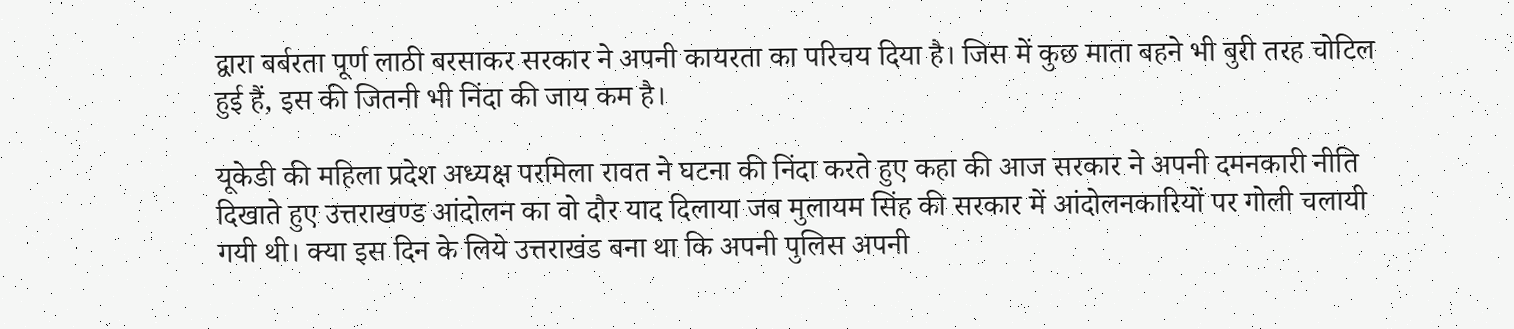द्वारा बर्बरता पूर्ण लाठी बरसाकर सरकार ने अपनी कायरता का परिचय दिया है। जिस में कुछ माता बहने भी बुरी तरह चोटिल हुई हैं, इस की जितनी भी निंदा की जाय कम है।

यूकेडी की महिला प्रदेश अध्यक्ष परमिला रावत ने घटना की निंदा करते हुए कहा की आज सरकार ने अपनी दमनकारी नीति दिखाते हुए उत्तराखण्ड आंदोलन का वो दौर याद दिलाया जब मुलायम सिंह की सरकार में आंदोलनकारियों पर गोली चलायी गयी थी। क्या इस दिन के लिये उत्तराखंड बना था कि अपनी पुलिस अपनी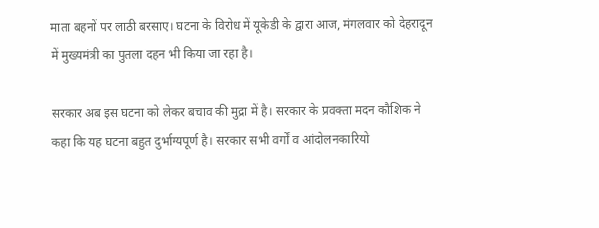माता बहनों पर लाठी बरसाए। घटना के विरोध में यूकेडी के द्वारा आज, मंगलवार को देहरादून में मुख्यमंत्री का पुतला दहन भी किया जा रहा है।

सरकार अब इस घटना को लेकर बचाव की मुद्रा में है। सरकार के प्रवक्ता मदन कौशिक ने कहा कि यह घटना बहुत दुर्भाग्यपूर्ण है। सरकार सभी वर्गों व आंदोलनकारियो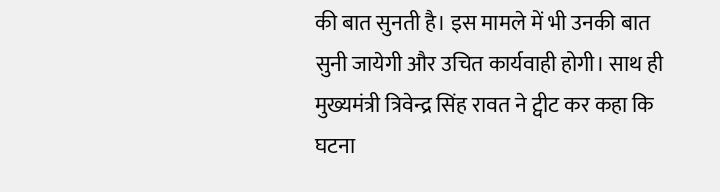की बात सुनती है। इस मामले में भी उनकी बात सुनी जायेगी और उचित कार्यवाही होगी। साथ ही मुख्यमंत्री त्रिवेन्द्र सिंह रावत ने ट्वीट कर कहा कि घटना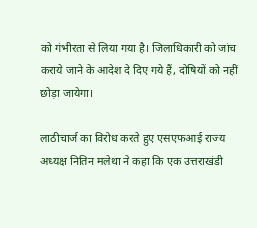को गंभीरता से लिया गया है। जिलाधिकारी को जांच कराये जाने के आदेश दे दिए गये हैं, दोषियों को नहीं छोड़ा जायेगा।

लाठीचार्ज का विरोध करते हुए एसएफआई राज्य अध्यक्ष नितिन मलेथा ने कहा कि एक उत्तराखंडी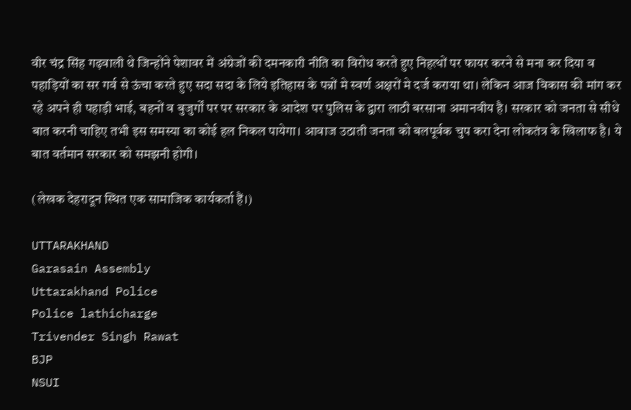वीर चंद्र सिंह गढ़वाली थे जिन्होंने पेशावर में अंग्रेजों की दमनकारी नीति का विरोध करते हुए निहत्थों पर फायर करने से मना कर दिया व पहाड़ियों का सर गर्व से ऊंचा करते हुए सदा सदा के लिये इतिहास के पन्नों मे स्वर्ण अक्षरों मे दर्ज कराया था। लेकिन आज विकास की मांग कर रहे अपने ही पहाड़ी भाई, बहनों व बुजुर्गों पर पर सरकार के आदेश पर पुलिस के द्वारा लाठी बरसाना अमानवीय है। सरकार को जनता से सीधे बात करनी चाहिए तभी इस समस्या का कोई हल निकल पायेगा। आवाज उठाती जनता को बलपूर्वक चुप करा देना लोकतंत्र के खिलाफ है। ये बात वर्तमान सरकार को समझनी होगी।

(लेखक देहरादून स्थित एक सामाजिक कार्यकर्ता हैं।)

UTTARAKHAND
Garasain Assembly
Uttarakhand Police
Police lathicharge
Trivender Singh Rawat
BJP
NSUI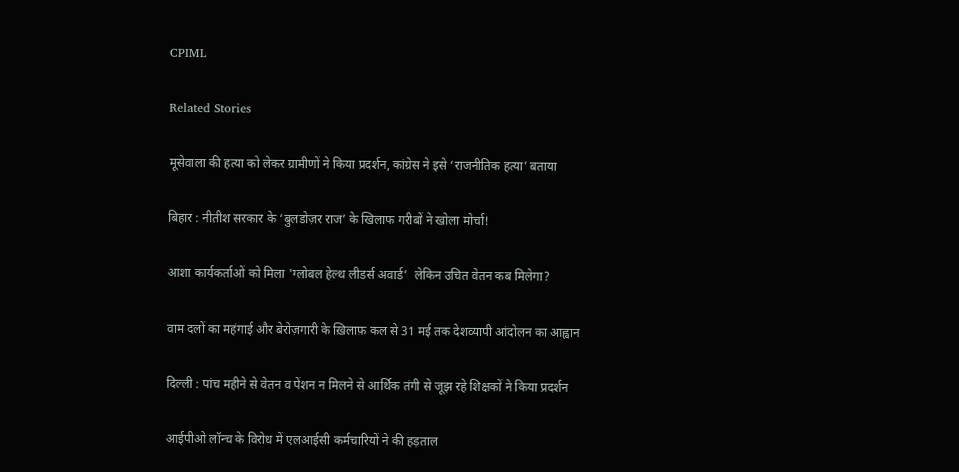CPIML

Related Stories

मूसेवाला की हत्या को लेकर ग्रामीणों ने किया प्रदर्शन, कांग्रेस ने इसे ‘राजनीतिक हत्या’ बताया

बिहार : नीतीश सरकार के ‘बुलडोज़र राज’ के खिलाफ गरीबों ने खोला मोर्चा!

आशा कार्यकर्ताओं को मिला 'ग्लोबल हेल्थ लीडर्स अवार्ड’  लेकिन उचित वेतन कब मिलेगा?

वाम दलों का महंगाई और बेरोज़गारी के ख़िलाफ़ कल से 31 मई तक देशव्यापी आंदोलन का आह्वान

दिल्ली : पांच महीने से वेतन व पेंशन न मिलने से आर्थिक तंगी से जूझ रहे शिक्षकों ने किया प्रदर्शन

आईपीओ लॉन्च के विरोध में एलआईसी कर्मचारियों ने की हड़ताल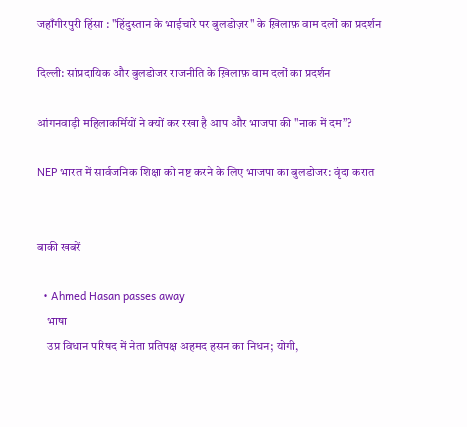जहाँगीरपुरी हिंसा : "हिंदुस्तान के भाईचारे पर बुलडोज़र" के ख़िलाफ़ वाम दलों का प्रदर्शन

दिल्ली: सांप्रदायिक और बुलडोजर राजनीति के ख़िलाफ़ वाम दलों का प्रदर्शन

आंगनवाड़ी महिलाकर्मियों ने क्यों कर रखा है आप और भाजपा की "नाक में दम”?

NEP भारत में सार्वजनिक शिक्षा को नष्ट करने के लिए भाजपा का बुलडोजर: वृंदा करात


बाकी खबरें

  • Ahmed Hasan passes away
    भाषा
    उप्र विधान परिषद में नेता प्रतिपक्ष अहमद हसन का निधन; योगी,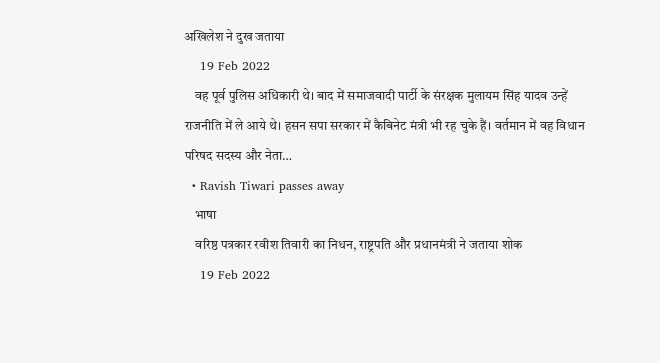अखिलेश ने दुख जताया
    19 Feb 2022
    वह पूर्व पुलिस अधिकारी थे। बाद में समाजवादी पार्टी के संरक्षक मुलायम सिंह यादव उन्हें राजनीति में ले आये थे। हसन सपा सरकार में कैबिनेट मंत्री भी रह चुके हैं। वर्तमान में वह विधान परिषद सदस्य और नेता…
  • Ravish Tiwari passes away
    भाषा
    वरिष्ठ पत्रकार रवीश तिवारी का निधन, राष्ट्रपति और प्रधानमंत्री ने जताया शोक
    19 Feb 2022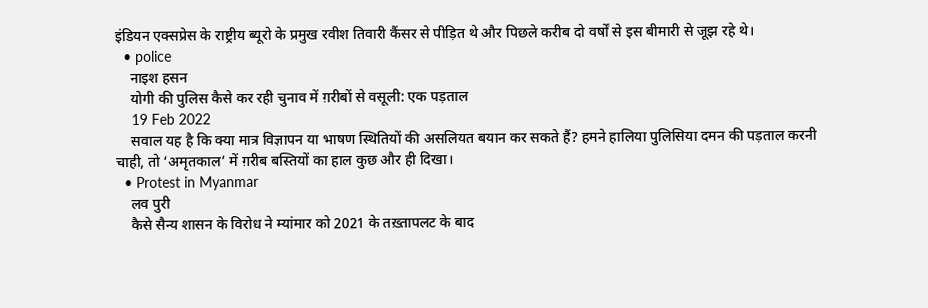इंडियन एक्सप्रेस के राष्ट्रीय ब्यूरो के प्रमुख रवीश तिवारी कैंसर से पीड़ित थे और पिछले करीब दो वर्षों से इस बीमारी से जूझ रहे थे।
  • police
    नाइश हसन
    योगी की पुलिस कैसे कर रही चुनाव में ग़रीबों से वसूली: एक पड़ताल
    19 Feb 2022
    सवाल यह है कि क्या मात्र विज्ञापन या भाषण स्थितियों की असलियत बयान कर सकते हैं? हमने हालिया पुलिसिया दमन की पड़ताल करनी चाही, तो ‘अमृतकाल’ में ग़रीब बस्तियों का हाल कुछ और ही दिखा।
  • Protest in Myanmar
    लव पुरी
    कैसे सैन्य शासन के विरोध ने म्यांमार को 2021 के तख़्तापलट के बाद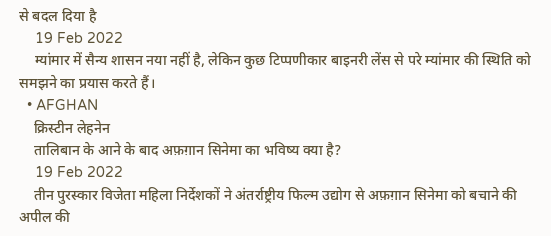से बदल दिया है
    19 Feb 2022
    म्यांमार में सैन्य शासन नया नहीं है, लेकिन कुछ टिप्पणीकार बाइनरी लेंस से परे म्यांमार की स्थिति को समझने का प्रयास करते हैं।
  • AFGHAN
    क्रिस्टीन लेहनेन
    तालिबान के आने के बाद अफ़ग़ान सिनेमा का भविष्य क्या है?
    19 Feb 2022
    तीन पुरस्कार विजेता महिला निर्देशकों ने अंतर्राष्ट्रीय फिल्म उद्योग से अफ़ग़ान सिनेमा को बचाने की अपील की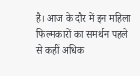है। आज के दौर में इन महिला फिल्मकारों का समर्थन पहले से कहीं अधिक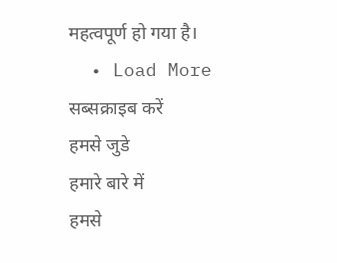महत्वपूर्ण हो गया है।
  • Load More
सब्सक्राइब करें
हमसे जुडे
हमारे बारे में
हमसे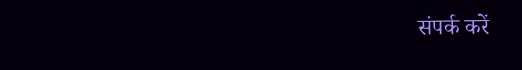संपर्क करें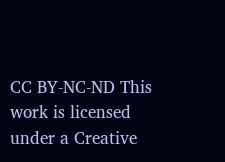CC BY-NC-ND This work is licensed under a Creative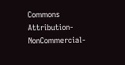Commons Attribution-NonCommercial-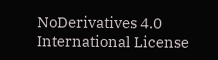NoDerivatives 4.0 International License